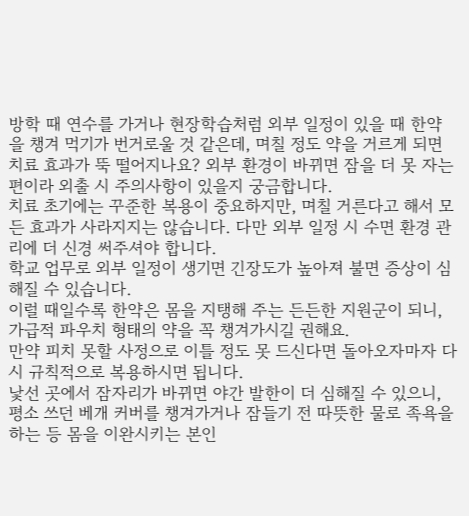방학 때 연수를 가거나 현장학습처럼 외부 일정이 있을 때 한약을 챙겨 먹기가 번거로울 것 같은데, 며칠 정도 약을 거르게 되면 치료 효과가 뚝 떨어지나요? 외부 환경이 바뀌면 잠을 더 못 자는 편이라 외출 시 주의사항이 있을지 궁금합니다.
치료 초기에는 꾸준한 복용이 중요하지만, 며칠 거른다고 해서 모든 효과가 사라지지는 않습니다. 다만 외부 일정 시 수면 환경 관리에 더 신경 써주셔야 합니다.
학교 업무로 외부 일정이 생기면 긴장도가 높아져 불면 증상이 심해질 수 있습니다.
이럴 때일수록 한약은 몸을 지탱해 주는 든든한 지원군이 되니, 가급적 파우치 형태의 약을 꼭 챙겨가시길 권해요.
만약 피치 못할 사정으로 이틀 정도 못 드신다면 돌아오자마자 다시 규칙적으로 복용하시면 됩니다.
낯선 곳에서 잠자리가 바뀌면 야간 발한이 더 심해질 수 있으니, 평소 쓰던 베개 커버를 챙겨가거나 잠들기 전 따뜻한 물로 족욕을 하는 등 몸을 이완시키는 본인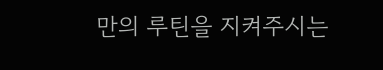만의 루틴을 지켜주시는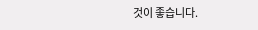것이 좋습니다.